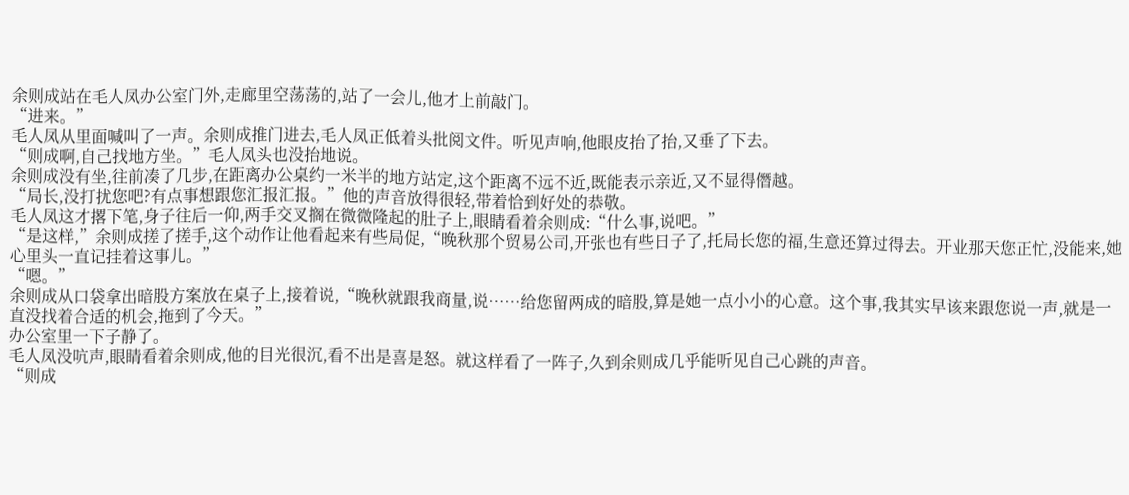余则成站在毛人凤办公室门外,走廊里空荡荡的,站了一会儿,他才上前敲门。
“进来。”
毛人凤从里面喊叫了一声。余则成推门进去,毛人凤正低着头批阅文件。听见声响,他眼皮抬了抬,又垂了下去。
“则成啊,自己找地方坐。”毛人凤头也没抬地说。
余则成没有坐,往前凑了几步,在距离办公桌约一米半的地方站定,这个距离不远不近,既能表示亲近,又不显得僭越。
“局长,没打扰您吧?有点事想跟您汇报汇报。”他的声音放得很轻,带着恰到好处的恭敬。
毛人凤这才撂下笔,身子往后一仰,两手交叉搁在微微隆起的肚子上,眼睛看着余则成:“什么事,说吧。”
“是这样,”余则成搓了搓手,这个动作让他看起来有些局促,“晚秋那个贸易公司,开张也有些日子了,托局长您的福,生意还算过得去。开业那天您正忙,没能来,她心里头一直记挂着这事儿。”
“嗯。”
余则成从口袋拿出暗股方案放在桌子上,接着说,“晚秋就跟我商量,说……给您留两成的暗股,算是她一点小小的心意。这个事,我其实早该来跟您说一声,就是一直没找着合适的机会,拖到了今天。”
办公室里一下子静了。
毛人凤没吭声,眼睛看着余则成,他的目光很沉,看不出是喜是怒。就这样看了一阵子,久到余则成几乎能听见自己心跳的声音。
“则成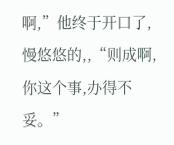啊,”他终于开口了,慢悠悠的,,“则成啊,你这个事,办得不妥。”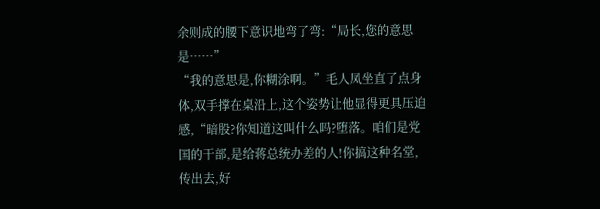余则成的腰下意识地弯了弯:“局长,您的意思是……”
“我的意思是,你糊涂啊。”毛人凤坐直了点身体,双手撑在桌沿上,这个姿势让他显得更具压迫感,“暗股?你知道这叫什么吗?堕落。咱们是党国的干部,是给蒋总统办差的人!你搞这种名堂,传出去,好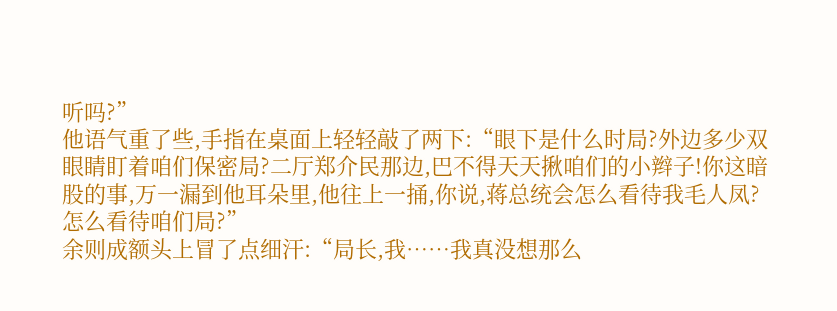听吗?”
他语气重了些,手指在桌面上轻轻敲了两下:“眼下是什么时局?外边多少双眼睛盯着咱们保密局?二厅郑介民那边,巴不得天天揪咱们的小辫子!你这暗股的事,万一漏到他耳朵里,他往上一捅,你说,蒋总统会怎么看待我毛人凤?怎么看待咱们局?”
余则成额头上冒了点细汗:“局长,我……我真没想那么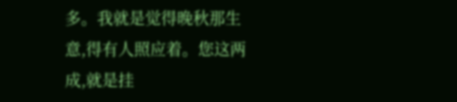多。我就是觉得晚秋那生意,得有人照应着。您这两成,就是挂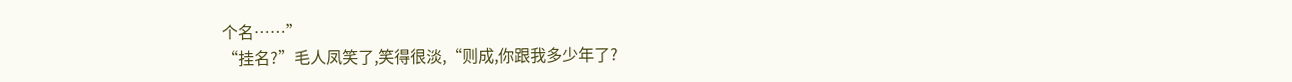个名……”
“挂名?”毛人凤笑了,笑得很淡,“则成,你跟我多少年了?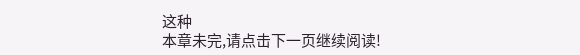这种
本章未完,请点击下一页继续阅读!